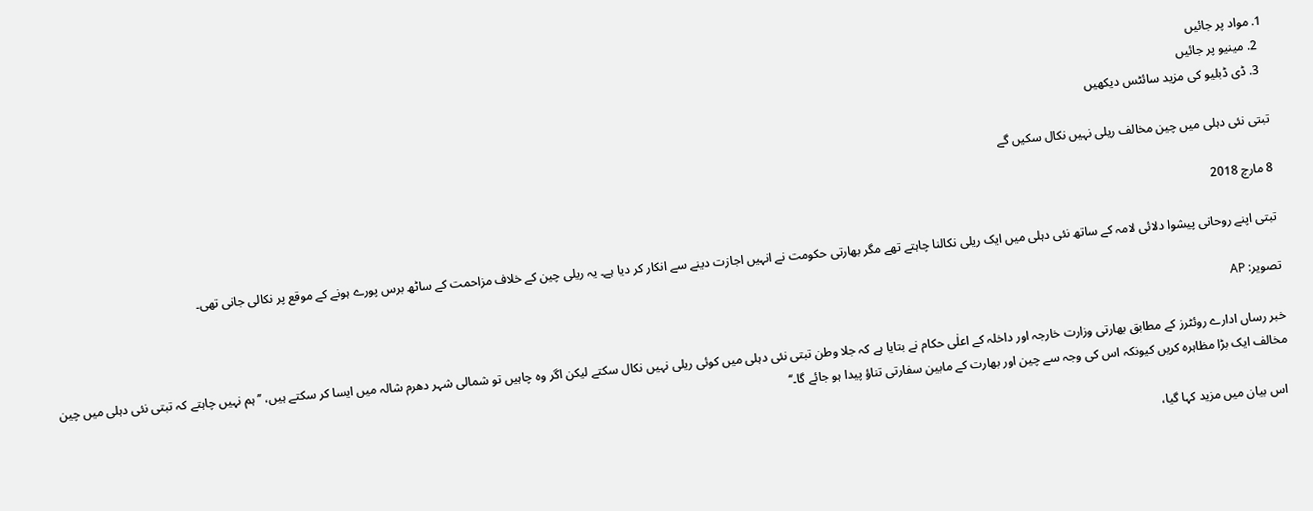1. مواد پر جائیں
  2. مینیو پر جائیں
  3. ڈی ڈبلیو کی مزید سائٹس دیکھیں

تبتی نئی دہلی میں چین مخالف ریلی نہیں نکال سکیں گے

8 مارچ 2018

تبتی اپنے روحانی پیشوا دلائی لامہ کے ساتھ نئی دہلی میں ایک ریلی نکالنا چاہتے تھے مگر بھارتی حکومت نے انہیں اجازت دینے سے انکار کر دیا ہے۔ یہ ریلی چین کے خلاف مزاحمت کے ساٹھ برس پورے ہونے کے موقع پر نکالی جانی تھی۔

تصویر: AP

خبر رساں ادارے روئٹرز کے مطابق بھارتی وزارت خارجہ اور داخلہ کے اعلٰی حکام نے بتایا ہے کہ جلا وطن تبتی نئی دہلی میں کوئی ریلی نہیں نکال سکتے لیکن اگر وہ چاہیں تو شمالی شہر دھرم شالہ میں ایسا کر سکتے ہیں، ’’ہم نہیں چاہتے کہ تبتی نئی دہلی میں چین مخالف ایک بڑا مظاہرہ کریں کیونکہ اس کی وجہ سے چین اور بھارت کے مابین سفارتی تناؤ پیدا ہو جائے گا۔‘‘

 اس بیان میں مزید کہا گیا،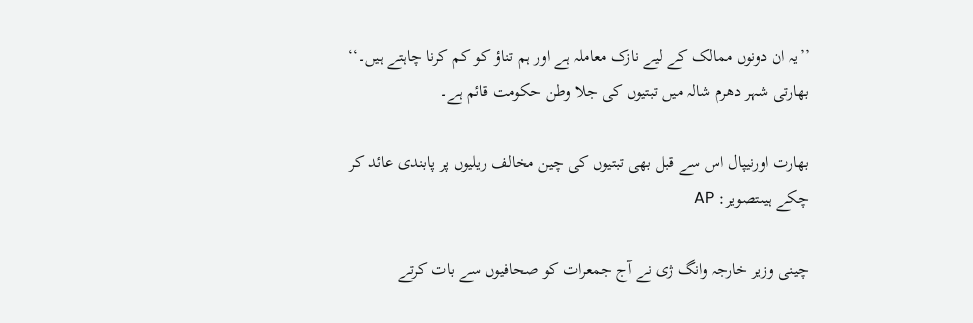’’یہ ان دونوں ممالک کے لیے نازک معاملہ ہے اور ہم تناؤ کو کم کرنا چاہتے ہیں۔‘‘ بھارتی شہر دھرم شالہ میں تبتیوں کی جلا وطن حکومت قائم ہے۔

بھارت اورنیپال اس سے قبل بھی تبتیوں کی چین مخالف ریلیوں پر پابندی عائد کر چکے ہیںتصویر: AP

چینی وزیر خارجہ وانگ ژی نے آج جمعرات کو صحافیوں سے بات کرتے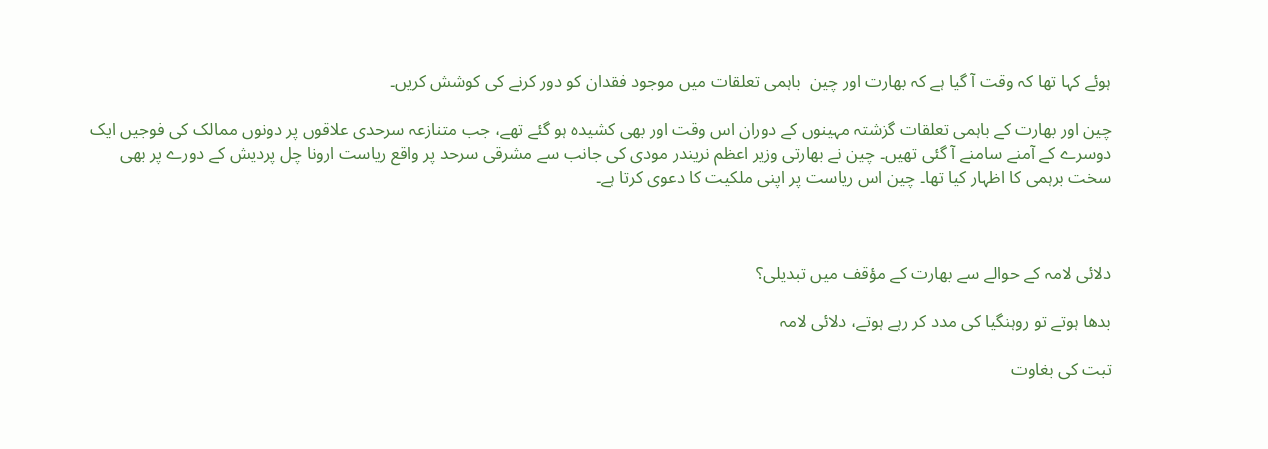ہوئے کہا تھا کہ وقت آ گیا ہے کہ بھارت اور چین  باہمی تعلقات میں موجود فقدان کو دور کرنے کی کوشش کریں۔

چین اور بھارت کے باہمی تعلقات گزشتہ مہینوں کے دوران اس وقت اور بھی کشیدہ ہو گئے تھے، جب متنازعہ سرحدی علاقوں پر دونوں ممالک کی فوجیں ایک دوسرے کے آمنے سامنے آ گئی تھیں۔ چین نے بھارتی وزیر اعظم نریندر مودی کی جانب سے مشرقی سرحد پر واقع ریاست ارونا چل پردیش کے دورے پر بھی سخت برہمی کا اظہار کیا تھا۔ چین اس ریاست پر اپنی ملکیت کا دعوی کرتا ہے۔



دلائی لامہ کے حوالے سے بھارت کے مؤقف میں تبدیلی؟

بدھا ہوتے تو روہنگیا کی مدد کر رہے ہوتے، دلائی لامہ

تبت کی بغاوت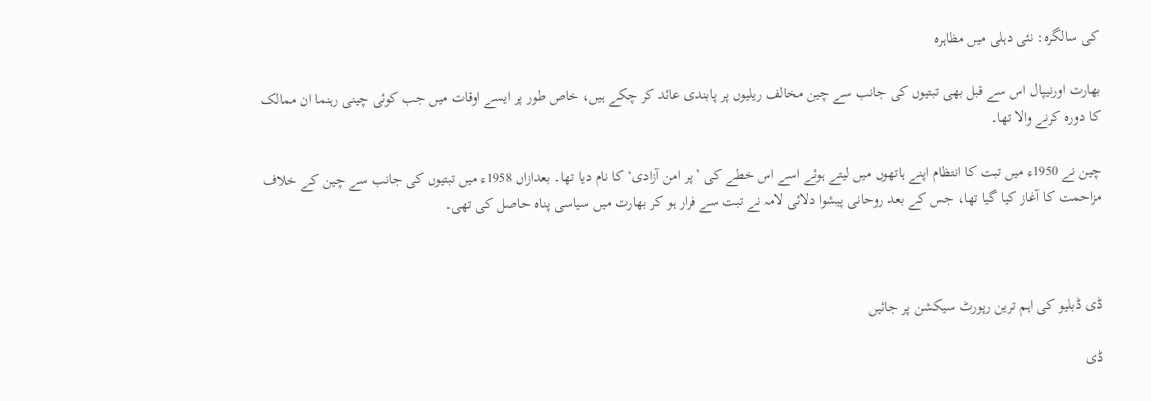کی سالگرہ: نئی دہلی میں مظاہرہ

بھارت اورنیپال اس سے قبل بھی تبتیوں کی جانب سے چین مخالف ریلیوں پر پابندی عائد کر چکے ہیں، خاص طور پر ایسے اوقات میں جب کوئی چینی رہنما ان ممالک کا دورہ کرنے والا تھا۔

چین نے 1950ء میں تبت کا انتظام اپنے ہاتھوں میں لیتے ہوئے اسے اس خطے کی ’پر امن آزادی‘ کا نام دیا تھا۔ بعدازاں 1958ء میں تبتیوں کی جانب سے چین کے خلاف مزاحمت کا آغاز کیا گیا تھا، جس کے بعد روحانی پیشوا دلائی لامہ نے تبت سے فرار ہو کر بھارت میں سیاسی پناہ حاصل کی تھی۔



ڈی ڈبلیو کی اہم ترین رپورٹ سیکشن پر جائیں

ڈی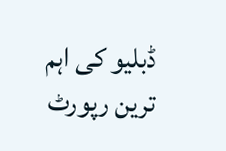ڈبلیو کی اہم ترین رپورٹ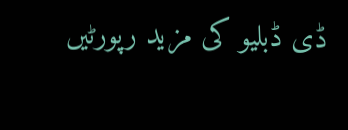ڈی ڈبلیو کی مزید رپورٹیں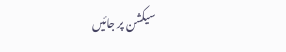سیکشن پر جائیں